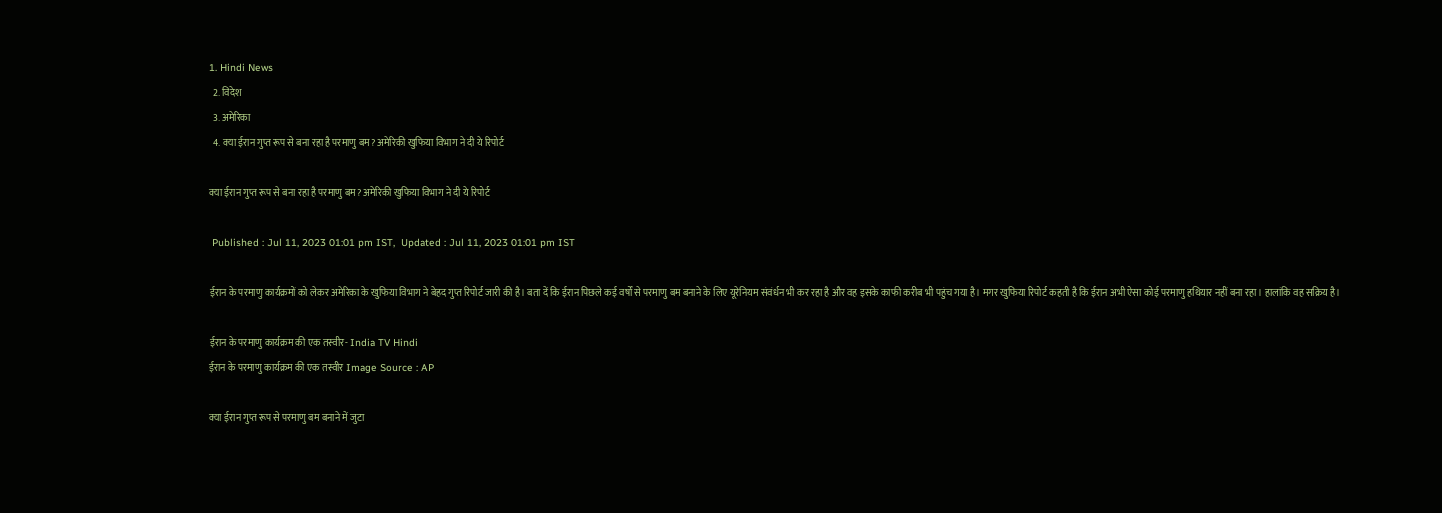1. Hindi News
  2. विदेश
  3. अमेरिका
  4. क्या ईरान गुप्त रूप से बना रहा है परमाणु बम? अमेरिकी खुफिया विभाग ने दी ये रिपोर्ट

क्या ईरान गुप्त रूप से बना रहा है परमाणु बम? अमेरिकी खुफिया विभाग ने दी ये रिपोर्ट

 Published : Jul 11, 2023 01:01 pm IST,  Updated : Jul 11, 2023 01:01 pm IST

ईरान के परमाणु कार्यक्रमों को लेकर अमेरिका के खुफिया विभाग ने बेहद गुप्त रिपोर्ट जारी की है। बता दें कि ईरान पिछले कई वर्षों से परमाणु बम बनाने के लिए यूरेनियम संवंर्धन भी कर रहा है और वह इसके काफी करीब भी पहुंच गया है। मगर खुफिया रिपोर्ट कहती है कि ईरान अभी ऐसा कोई परमाणु हथियार नहीं बना रहा। हालांकि वह सक्रिय है।

ईरान के परमाणु कार्यक्रम की एक तस्वीर- India TV Hindi
ईरान के परमाणु कार्यक्रम की एक तस्वीर Image Source : AP

क्या ईरान गुप्त रूप से परमाणु बम बनाने में जुटा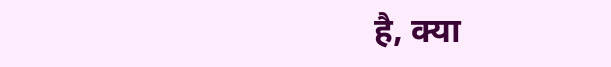है, क्या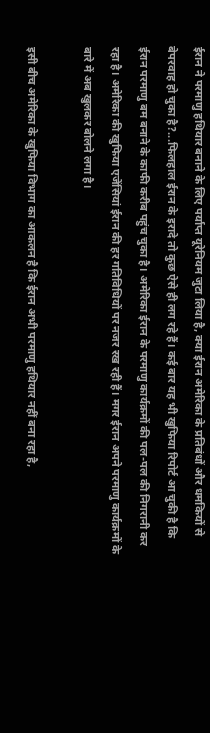ईरान ने परमाणु हथियार बनाने के लिए पर्याप्त यूरेनियम जुटा लिया है, क्या ईरान अमेरिका के प्रतिबंधों और धमकियों से बेपरवाह हो चुका है?...फिलहाल ईरान के इरादे तो कुछ ऐसे ही लग रहे हैं। कई बार यह भी खुफिया रिपोर्ट आ चुकी है कि ईरान परमाणु बम बनाने के काफी करीब पहुंच चुका है। अमेरिका ईरान के परमाणु कार्यक्रमों की पल-पल की निगरानी कर रहा है। अमेरिका की खुफिया एजेंसियां ईरान की हर गतिविधियों पर नजर रख रही हैं। मगर ईरान अपने परमाणु कार्यक्रमों के बारे में अब खुलकर बोलने लगा है।

इसी बीच अमेरिका के खुफिया विभाग का आकलन है कि ईरान अभी परमाणु हथियार नहीं बना रहा है,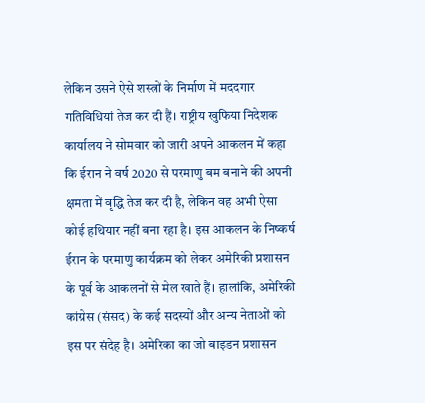लेकिन उसने ऐसे शस्त्रों के निर्माण में मददगार गतिविधियां तेज कर दी हैं। राष्ट्रीय खुफिया निदेशक कार्यालय ने सोमवार को जारी अपने आकलन में कहा कि ईरान ने वर्ष 2020 से परमाणु बम बनाने की अपनी क्षमता में वृद्धि तेज कर दी है, लेकिन वह अभी ऐसा कोई हथियार नहीं बना रहा है। इस आकलन के निष्कर्ष ईरान के परमाणु कार्यक्रम को लेकर अमेरिकी प्रशासन के पूर्व के आकलनों से मेल खाते हैं। हालांकि, अमेरिकी कांग्रेस (संसद) के कई सदस्यों और अन्य नेताओं को इस पर संदेह है। अमेरिका का जो बाइडन प्रशासन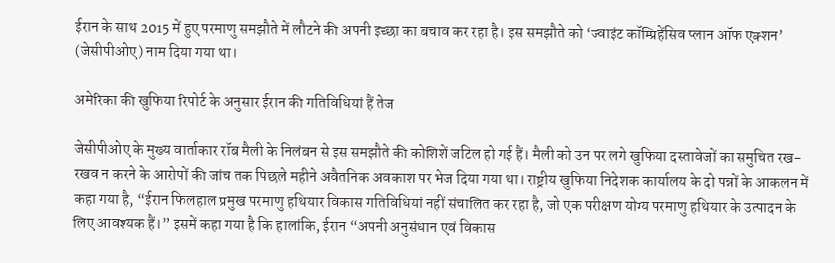ईरान के साथ 2015 में हुए परमाणु समझौते में लौटने की अपनी इच्छा का बचाव कर रहा है। इस समझौते को ‘ज्वाइंट कॉम्प्रिहेंसिव प्लान ऑफ एक्शन’ (जेसीपीओए) नाम दिया गया था।

अमेरिका की खुफिया रिपोर्ट के अनुसार ईरान की गतिविधियां हैं तेज

जेसीपीओए के मुख्य वार्ताकार रॉब मैली के निलंबन से इस समझौते की कोशिशें जटिल हो गई हैं। मैली को उन पर लगे खुफिया दस्तावेजों का समुचित रख-रखव न करने के आरोपों की जांच तक पिछले महीने अवैतनिक अवकाश पर भेज दिया गया था। राष्ट्रीय खुफिया निदेशक कार्यालय के दो पन्नों के आकलन में कहा गया है, “ईरान फिलहाल प्रमुख परमाणु हथियार विकास गतिविधियां नहीं संचालित कर रहा है, जो एक परीक्षण योग्य परमाणु हथियार के उत्पादन के लिए आवश्यक हैं।” इसमें कहा गया है कि हालांकि, ईरान “अपनी अनुसंधान एवं विकास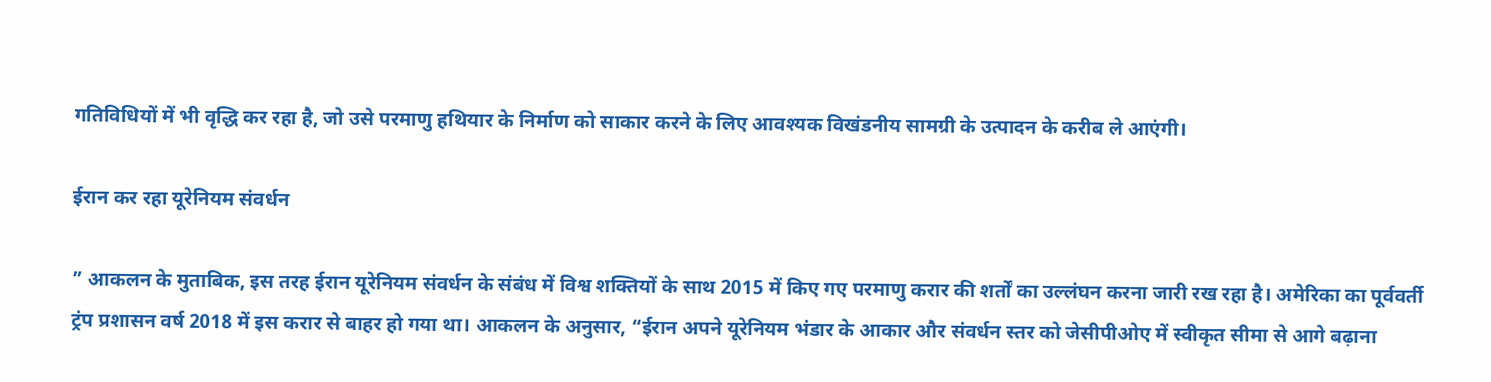गतिविधियों में भी वृद्धि कर रहा है, जो उसे परमाणु हथियार के निर्माण को साकार करने के लिए आवश्यक विखंडनीय सामग्री के उत्पादन के करीब ले आएंगी।

ईरान कर रहा यूरेनियम संवर्धन

” आकलन के मुताबिक, इस तरह ईरान यूरेनियम संवर्धन के संबंध में विश्व शक्तियों के साथ 2015 में किए गए परमाणु करार की शर्तों का उल्लंघन करना जारी रख रहा है। अमेरिका का पूर्ववर्ती ट्रंप प्रशासन वर्ष 2018 में इस करार से बाहर हो गया था। आकलन के अनुसार, “ईरान अपने यूरेनियम भंडार के आकार और संवर्धन स्तर को जेसीपीओए में स्वीकृत सीमा से आगे बढ़ाना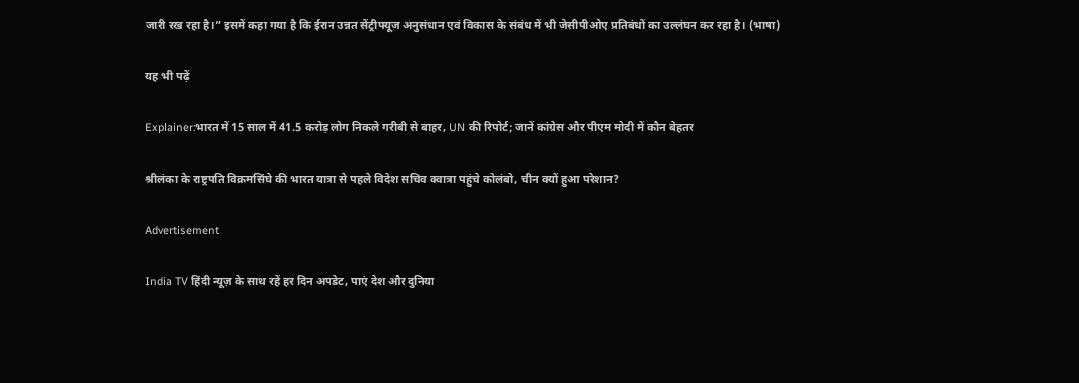जारी रख रहा है।” इसमें कहा गया है कि ईरान उन्नत सेंट्रीफ्यूज अनुसंधान एवं विकास के संबंध में भी जेसीपीओए प्रतिबंधों का उल्लंघन कर रहा है। (भाषा)

यह भी पढ़ें

Explainer:भारत में 15 साल में 41.5 करोड़ लोग निकले गरीबी से बाहर, UN की रिपोर्ट; जानें कांग्रेस और पीएम मोदी में कौन बेहतर

श्रीलंका के राष्ट्रपति विक्रमसिंघे की भारत यात्रा से पहले विदेश सचिव क्वात्रा पहुंचे कोलंबो, चीन क्यों हुआ परेशान?

Advertisement

India TV हिंदी न्यूज़ के साथ रहें हर दिन अपडेट, पाएं देश और दुनिया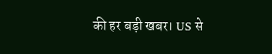की हर बड़ी खबर। US से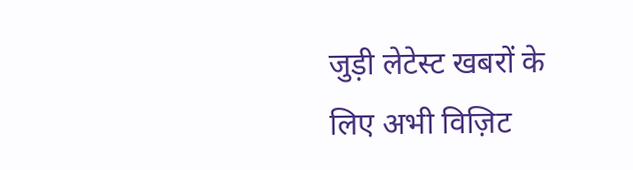जुड़ी लेटेस्ट खबरों के लिए अभी विज़िट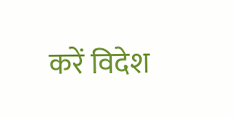करें विदेश